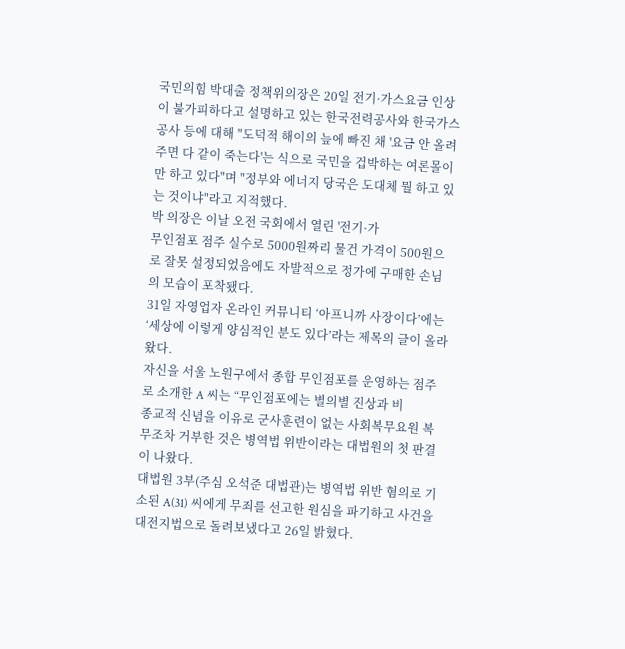국민의힘 박대출 정책위의장은 20일 전기·가스요금 인상이 불가피하다고 설명하고 있는 한국전력공사와 한국가스공사 등에 대해 "도덕적 해이의 늪에 빠진 채 '요금 안 올려주면 다 같이 죽는다'는 식으로 국민을 겁박하는 여론몰이만 하고 있다"며 "정부와 에너지 당국은 도대체 뭘 하고 있는 것이냐"라고 지적했다.
박 의장은 이날 오전 국회에서 열린 '전기·가
무인점포 점주 실수로 5000원짜리 물건 가격이 500원으로 잘못 설정되었음에도 자발적으로 정가에 구매한 손님의 모습이 포착됐다.
31일 자영업자 온라인 커뮤니티 ‘아프니까 사장이다’에는 ‘세상에 이렇게 양심적인 분도 있다’라는 제목의 글이 올라왔다.
자신을 서울 노원구에서 종합 무인점포를 운영하는 점주로 소개한 A 씨는 “무인점포에는 별의별 진상과 비
종교적 신념을 이유로 군사훈련이 없는 사회복무요원 복무조차 거부한 것은 병역법 위반이라는 대법원의 첫 판결이 나왔다.
대법원 3부(주심 오석준 대법관)는 병역법 위반 혐의로 기소된 A(31) 씨에게 무죄를 선고한 원심을 파기하고 사건을 대전지법으로 돌려보냈다고 26일 밝혔다.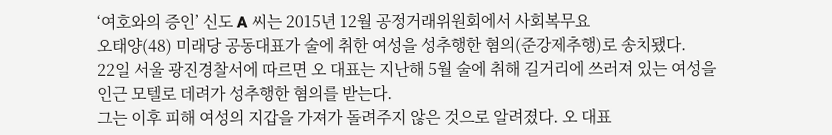‘여호와의 증인’ 신도 A 씨는 2015년 12월 공정거래위원회에서 사회복무요
오태양(48) 미래당 공동대표가 술에 취한 여성을 성추행한 혐의(준강제추행)로 송치됐다.
22일 서울 광진경찰서에 따르면 오 대표는 지난해 5월 술에 취해 길거리에 쓰러져 있는 여성을 인근 모텔로 데려가 성추행한 혐의를 받는다.
그는 이후 피해 여성의 지갑을 가져가 돌려주지 않은 것으로 알려졌다. 오 대표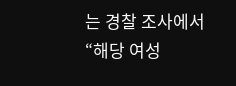는 경찰 조사에서 “해당 여성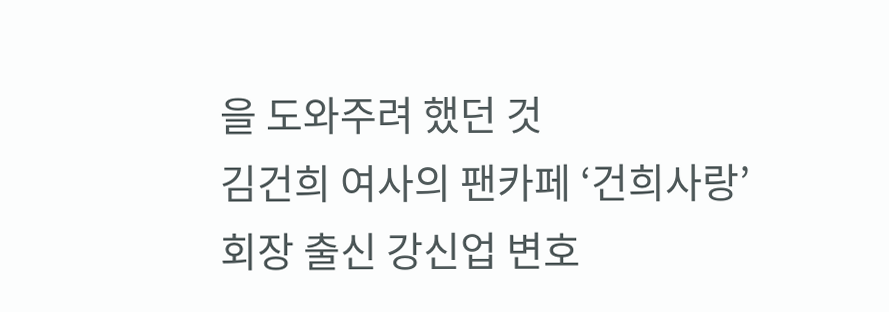을 도와주려 했던 것
김건희 여사의 팬카페 ‘건희사랑’ 회장 출신 강신업 변호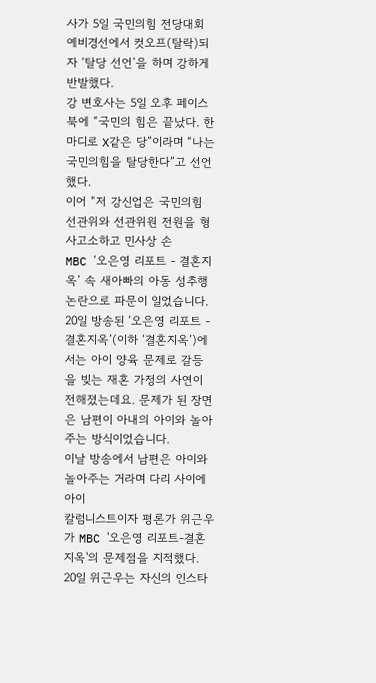사가 5일 국민의힘 전당대회 예비경선에서 컷오프(탈락)되자 ‘탈당 선언’을 하며 강하게 반발했다.
강 변호사는 5일 오후 페이스북에 “국민의 힘은 끝났다. 한마디로 X같은 당”이라며 “나는 국민의힘을 탈당한다”고 선언했다.
이어 “저 강신업은 국민의힘 선관위와 선관위원 전원을 형사고소하고 민사상 손
MBC ‘오은영 리포트 - 결혼지옥’ 속 새아빠의 아동 성추행 논란으로 파문이 일었습니다.
20일 방송된 ‘오은영 리포트 - 결혼지옥’(이하 ‘결혼지옥’)에서는 아이 양육 문제로 갈등을 빚는 재혼 가정의 사연이 전해졌는데요. 문제가 된 장면은 남편이 아내의 아이와 놀아주는 방식이었습니다.
이날 방송에서 남편은 아이와 놀아주는 거라며 다리 사이에 아이
칼럼니스트이자 평론가 위근우가 MBC '오은영 리포트-결혼지옥'의 문제점을 지적했다.
20일 위근우는 자신의 인스타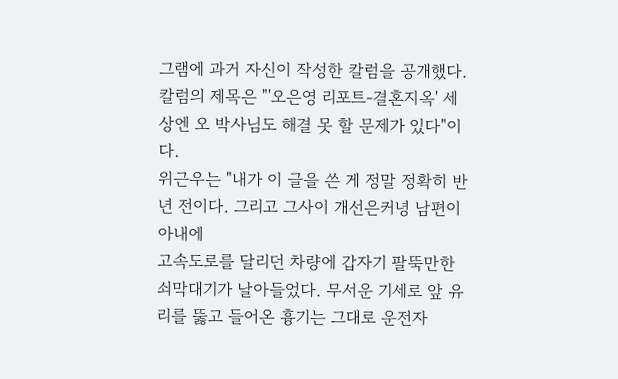그램에 과거 자신이 작성한 칼럼을 공개했다. 칼럼의 제목은 "'오은영 리포트-결혼지옥' 세상엔 오 박사님도 해결 못 할 문제가 있다"이다.
위근우는 "내가 이 글을 쓴 게 정말 정확히 반년 전이다. 그리고 그사이 개선은커녕 남편이 아내에
고속도로를 달리던 차량에 갑자기 팔뚝만한 쇠막대기가 날아들었다. 무서운 기세로 앞 유리를 뚫고 들어온 흉기는 그대로 운전자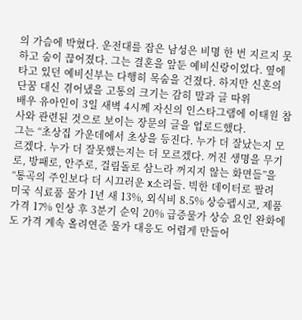의 가슴에 박혔다. 운전대를 잡은 남성은 비명 한 번 지르지 못하고 숨이 끊어졌다. 그는 결혼을 앞둔 예비신랑이었다. 옆에 타고 있던 예비신부는 다행히 목숨을 건졌다. 하지만 신혼의 단꿈 대신 겪어냈을 고통의 크기는 감히 말과 글 따위
배우 유아인이 3일 새벽 4시께 자신의 인스타그램에 이태원 참사와 관련된 것으로 보이는 장문의 글을 업로드했다.
그는 “초상집 가운데에서 초상을 등진다. 누가 더 잘났는지 모르겠다. 누가 더 잘못했는지는 더 모르겠다. 꺼진 생명을 무기로, 방패로, 안주로, 걸림돌로 삼느라 꺼지지 않는 화면들”을 “통곡의 주인보다 더 시끄러운 x소리들. 빅한 데이터로 팔려
미국 식료품 물가 1년 새 13%, 외식비 8.5% 상승펩시코, 제품 가격 17% 인상 후 3분기 순익 20% 급증물가 상승 요인 완화에도 가격 계속 올려연준 물가 대응도 어렵게 만들어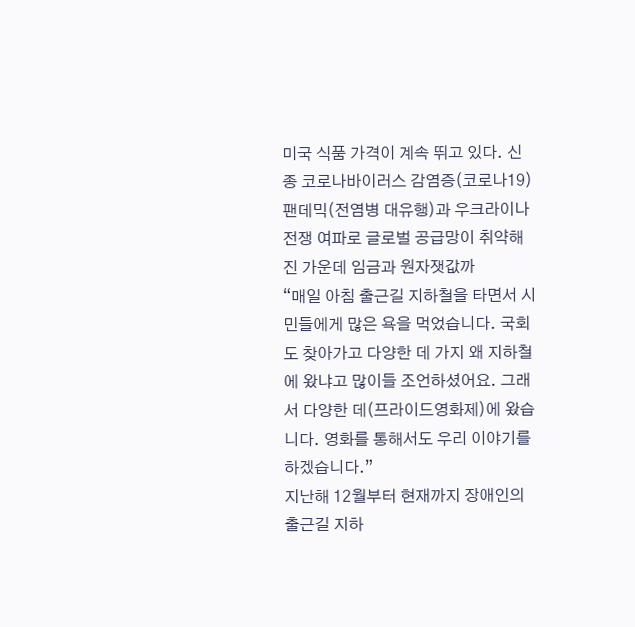미국 식품 가격이 계속 뛰고 있다. 신종 코로나바이러스 감염증(코로나19) 팬데믹(전염병 대유행)과 우크라이나 전쟁 여파로 글로벌 공급망이 취약해진 가운데 임금과 원자잿값까
“매일 아침 출근길 지하철을 타면서 시민들에게 많은 욕을 먹었습니다. 국회도 찾아가고 다양한 데 가지 왜 지하철에 왔냐고 많이들 조언하셨어요. 그래서 다양한 데(프라이드영화제)에 왔습니다. 영화를 통해서도 우리 이야기를 하겠습니다.”
지난해 12월부터 현재까지 장애인의 출근길 지하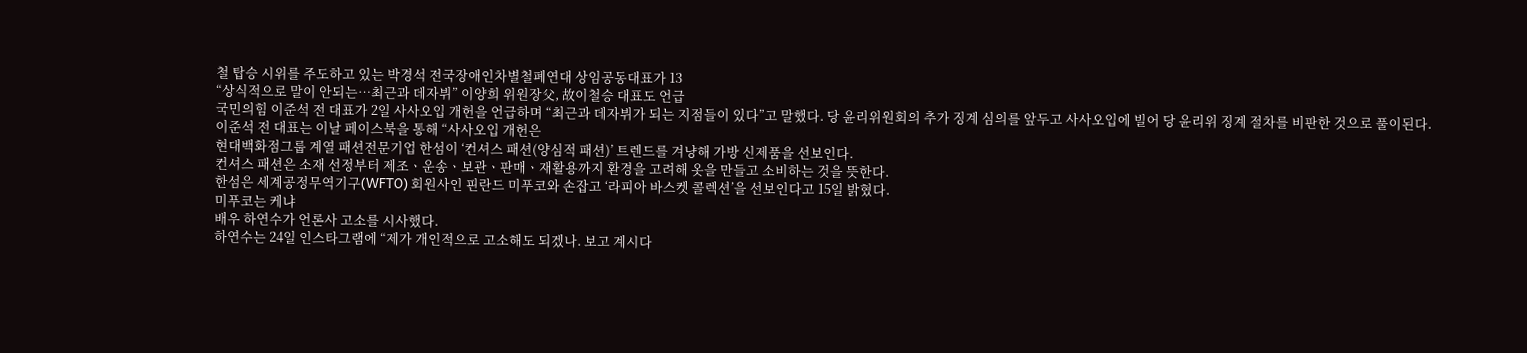철 탑승 시위를 주도하고 있는 박경석 전국장애인차별철폐연대 상임공동대표가 13
“상식적으로 말이 안되는…최근과 데자뷔” 이양희 위원장父, 故이철승 대표도 언급
국민의힘 이준석 전 대표가 2일 사사오입 개헌을 언급하며 “최근과 데자뷔가 되는 지점들이 있다”고 말했다. 당 윤리위원회의 추가 징계 심의를 앞두고 사사오입에 빌어 당 윤리위 징계 절차를 비판한 것으로 풀이된다.
이준석 전 대표는 이날 페이스북을 통해 “사사오입 개헌은
현대백화점그룹 계열 패션전문기업 한섬이 ‘컨셔스 패션(양심적 패션)’ 트렌드를 겨냥해 가방 신제품을 선보인다.
컨셔스 패션은 소재 선정부터 제조ㆍ운송ㆍ보관ㆍ판매ㆍ재활용까지 환경을 고려해 옷을 만들고 소비하는 것을 뜻한다.
한섬은 세계공정무역기구(WFTO) 회원사인 핀란드 미푸코와 손잡고 ‘라피아 바스켓 콜렉션’을 선보인다고 15일 밝혔다.
미푸코는 케냐
배우 하연수가 언론사 고소를 시사했다.
하연수는 24일 인스타그램에 “제가 개인적으로 고소해도 되겠나. 보고 계시다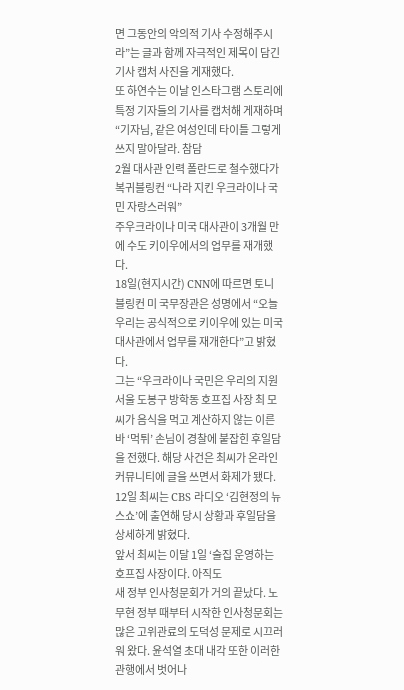면 그동안의 악의적 기사 수정해주시라”는 글과 함께 자극적인 제목이 담긴 기사 캡처 사진을 게재했다.
또 하연수는 이날 인스타그램 스토리에 특정 기자들의 기사를 캡처해 게재하며 “기자님, 같은 여성인데 타이틀 그렇게 쓰지 말아달라. 참담
2월 대사관 인력 폴란드로 철수했다가 복귀블링컨 “나라 지킨 우크라이나 국민 자랑스러워”
주우크라이나 미국 대사관이 3개월 만에 수도 키이우에서의 업무를 재개했다.
18일(현지시간) CNN에 따르면 토니 블링컨 미 국무장관은 성명에서 “오늘 우리는 공식적으로 키이우에 있는 미국 대사관에서 업무를 재개한다”고 밝혔다.
그는 “우크라이나 국민은 우리의 지원
서울 도봉구 방학동 호프집 사장 최 모씨가 음식을 먹고 계산하지 않는 이른바 ‘먹튀’ 손님이 경찰에 붙잡힌 후일담을 전했다. 해당 사건은 최씨가 온라인 커뮤니티에 글을 쓰면서 화제가 됐다.
12일 최씨는 CBS 라디오 ‘김현정의 뉴스쇼’에 출연해 당시 상황과 후일담을 상세하게 밝혔다.
앞서 최씨는 이달 1일 ‘술집 운영하는 호프집 사장이다. 아직도
새 정부 인사청문회가 거의 끝났다. 노무현 정부 때부터 시작한 인사청문회는 많은 고위관료의 도덕성 문제로 시끄러워 왔다. 윤석열 초대 내각 또한 이러한 관행에서 벗어나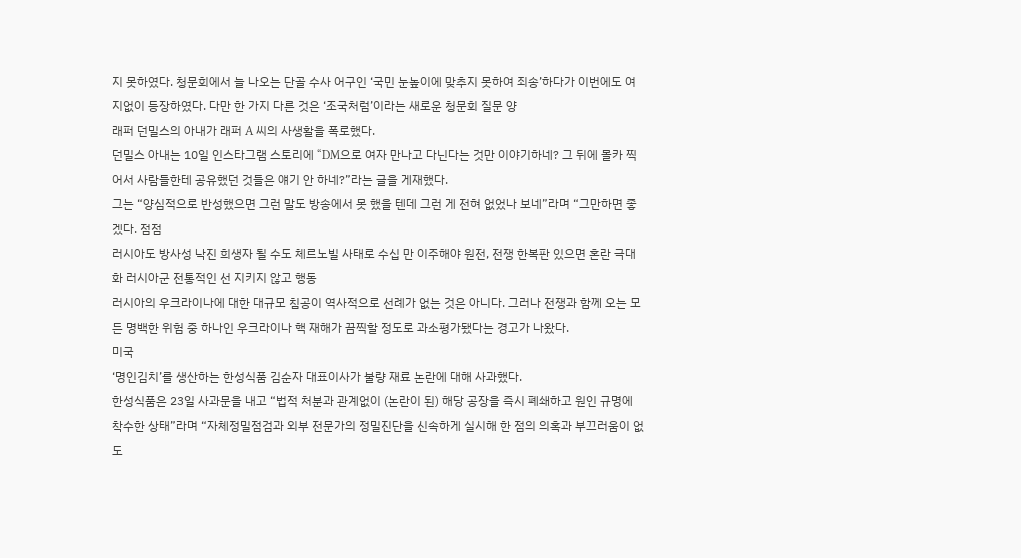지 못하였다. 청문회에서 늘 나오는 단골 수사 어구인 ‘국민 눈높이에 맞추지 못하여 죄송’하다가 이번에도 여지없이 등장하였다. 다만 한 가지 다른 것은 ‘조국처럼’이라는 새로운 청문회 질문 양
래퍼 던밀스의 아내가 래퍼 A 씨의 사생활을 폭로했다.
던밀스 아내는 10일 인스타그램 스토리에 “DM으로 여자 만나고 다닌다는 것만 이야기하네? 그 뒤에 몰카 찍어서 사람들한테 공유했던 것들은 얘기 안 하네?”라는 글을 게재했다.
그는 “양심적으로 반성했으면 그런 말도 방송에서 못 했을 텐데 그런 게 전혀 없었나 보네”라며 “그만하면 좋겠다. 점점
러시아도 방사성 낙진 희생자 될 수도 체르노빌 사태로 수십 만 이주해야 원전, 전쟁 한복판 있으면 혼란 극대화 러시아군 전통적인 선 지키지 않고 행동
러시아의 우크라이나에 대한 대규모 침공이 역사적으로 선례가 없는 것은 아니다. 그러나 전쟁과 함께 오는 모든 명백한 위험 중 하나인 우크라이나 핵 재해가 끔찍할 정도로 과소평가됐다는 경고가 나왔다.
미국
‘명인김치’를 생산하는 한성식품 김순자 대표이사가 불량 재료 논란에 대해 사과했다.
한성식품은 23일 사과문을 내고 “법적 처분과 관계없이 (논란이 된) 해당 공장을 즉시 폐쇄하고 원인 규명에 착수한 상태”라며 “자체정밀점검과 외부 전문가의 정밀진단을 신속하게 실시해 한 점의 의혹과 부끄러움이 없도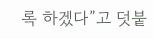록 하겠다”고 덧붙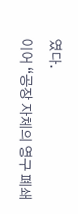였다.
이어 “공장 자체의 영구 폐쇄